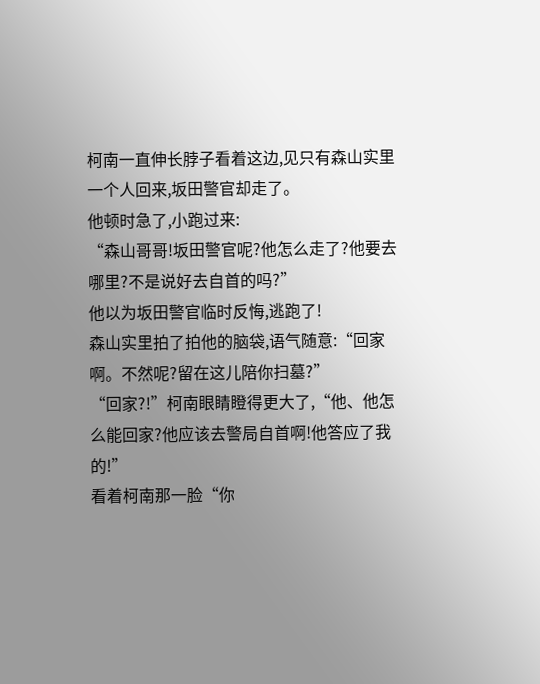柯南一直伸长脖子看着这边,见只有森山实里一个人回来,坂田警官却走了。
他顿时急了,小跑过来:
“森山哥哥!坂田警官呢?他怎么走了?他要去哪里?不是说好去自首的吗?”
他以为坂田警官临时反悔,逃跑了!
森山实里拍了拍他的脑袋,语气随意:“回家啊。不然呢?留在这儿陪你扫墓?”
“回家?!”柯南眼睛瞪得更大了,“他、他怎么能回家?他应该去警局自首啊!他答应了我的!”
看着柯南那一脸“你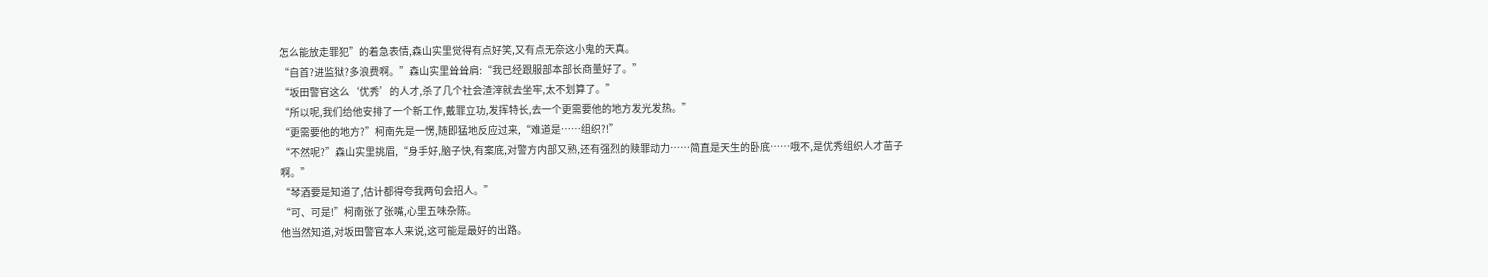怎么能放走罪犯”的着急表情,森山实里觉得有点好笑,又有点无奈这小鬼的天真。
“自首?进监狱?多浪费啊。”森山实里耸耸肩:“我已经跟服部本部长商量好了。”
“坂田警官这么‘优秀’的人才,杀了几个社会渣滓就去坐牢,太不划算了。”
“所以呢,我们给他安排了一个新工作,戴罪立功,发挥特长,去一个更需要他的地方发光发热。”
“更需要他的地方?”柯南先是一愣,随即猛地反应过来,“难道是……组织?!”
“不然呢?”森山实里挑眉,“身手好,脑子快,有案底,对警方内部又熟,还有强烈的赎罪动力……简直是天生的卧底……哦不,是优秀组织人才苗子啊。”
“琴酒要是知道了,估计都得夸我两句会招人。”
“可、可是!”柯南张了张嘴,心里五味杂陈。
他当然知道,对坂田警官本人来说,这可能是最好的出路。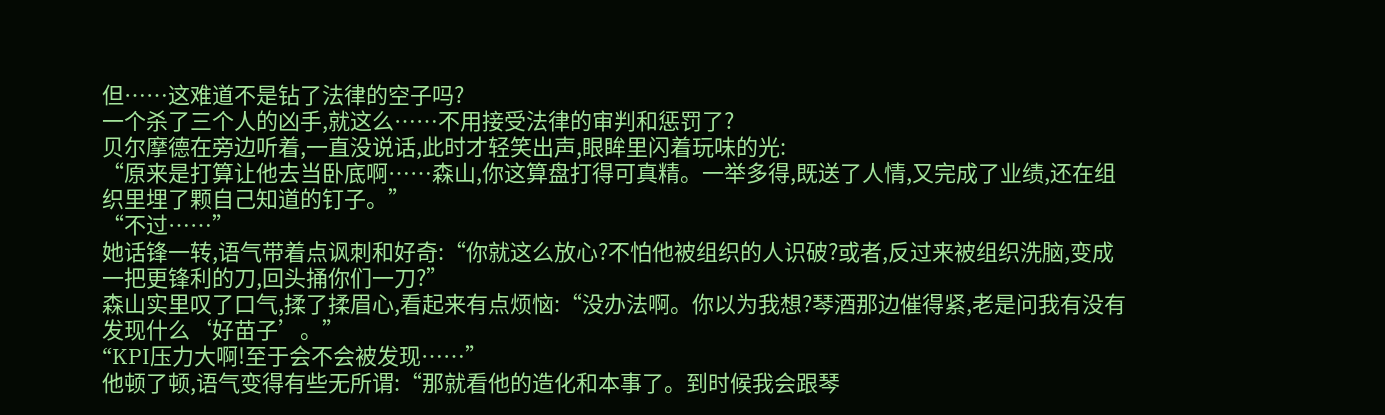但……这难道不是钻了法律的空子吗?
一个杀了三个人的凶手,就这么……不用接受法律的审判和惩罚了?
贝尔摩德在旁边听着,一直没说话,此时才轻笑出声,眼眸里闪着玩味的光:
“原来是打算让他去当卧底啊……森山,你这算盘打得可真精。一举多得,既送了人情,又完成了业绩,还在组织里埋了颗自己知道的钉子。”
“不过……”
她话锋一转,语气带着点讽刺和好奇:“你就这么放心?不怕他被组织的人识破?或者,反过来被组织洗脑,变成一把更锋利的刀,回头捅你们一刀?”
森山实里叹了口气,揉了揉眉心,看起来有点烦恼:“没办法啊。你以为我想?琴酒那边催得紧,老是问我有没有发现什么‘好苗子’。”
“KPI压力大啊!至于会不会被发现……”
他顿了顿,语气变得有些无所谓:“那就看他的造化和本事了。到时候我会跟琴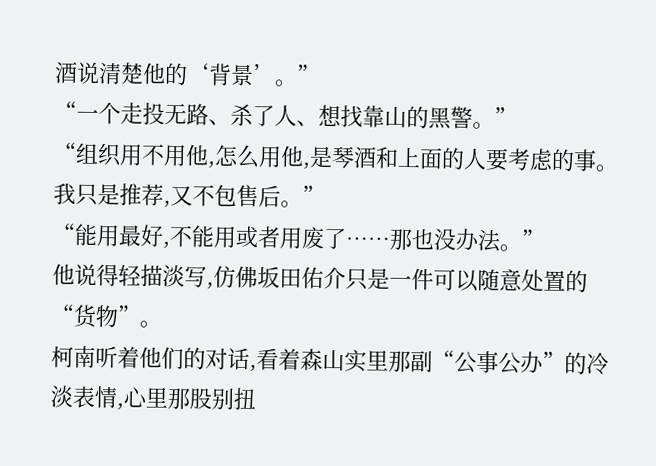酒说清楚他的‘背景’。”
“一个走投无路、杀了人、想找靠山的黑警。”
“组织用不用他,怎么用他,是琴酒和上面的人要考虑的事。我只是推荐,又不包售后。”
“能用最好,不能用或者用废了……那也没办法。”
他说得轻描淡写,仿佛坂田佑介只是一件可以随意处置的“货物”。
柯南听着他们的对话,看着森山实里那副“公事公办”的冷淡表情,心里那股别扭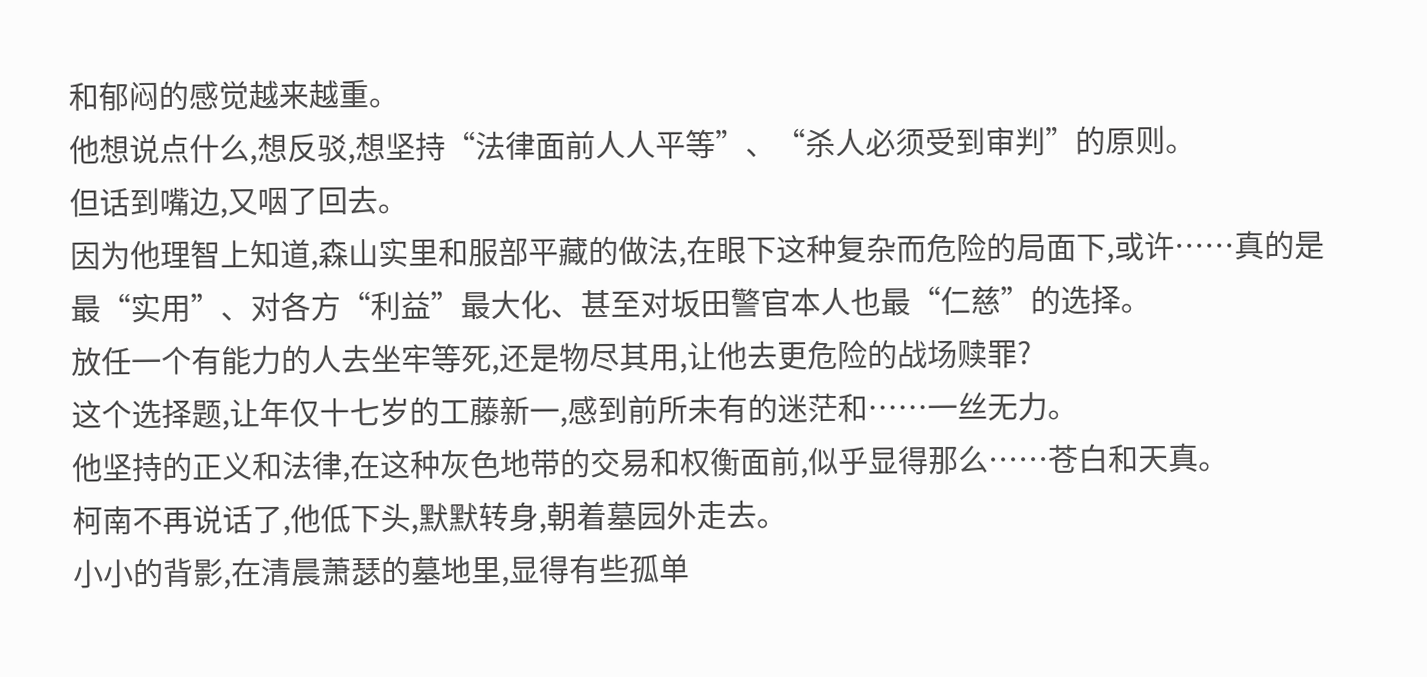和郁闷的感觉越来越重。
他想说点什么,想反驳,想坚持“法律面前人人平等”、“杀人必须受到审判”的原则。
但话到嘴边,又咽了回去。
因为他理智上知道,森山实里和服部平藏的做法,在眼下这种复杂而危险的局面下,或许……真的是最“实用”、对各方“利益”最大化、甚至对坂田警官本人也最“仁慈”的选择。
放任一个有能力的人去坐牢等死,还是物尽其用,让他去更危险的战场赎罪?
这个选择题,让年仅十七岁的工藤新一,感到前所未有的迷茫和……一丝无力。
他坚持的正义和法律,在这种灰色地带的交易和权衡面前,似乎显得那么……苍白和天真。
柯南不再说话了,他低下头,默默转身,朝着墓园外走去。
小小的背影,在清晨萧瑟的墓地里,显得有些孤单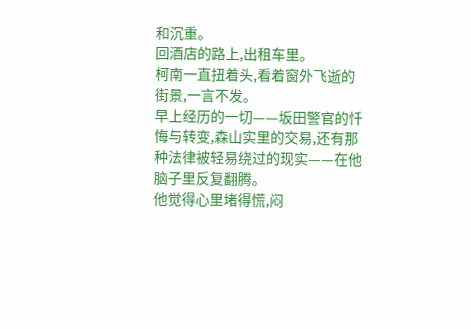和沉重。
回酒店的路上,出租车里。
柯南一直扭着头,看着窗外飞逝的街景,一言不发。
早上经历的一切——坂田警官的忏悔与转变,森山实里的交易,还有那种法律被轻易绕过的现实——在他脑子里反复翻腾。
他觉得心里堵得慌,闷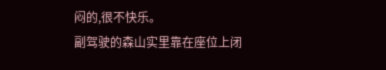闷的,很不快乐。
副驾驶的森山实里靠在座位上闭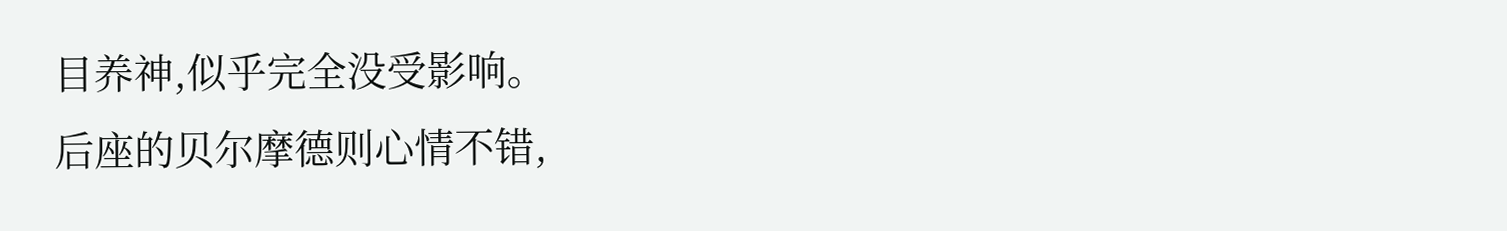目养神,似乎完全没受影响。
后座的贝尔摩德则心情不错,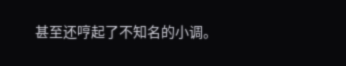甚至还哼起了不知名的小调。